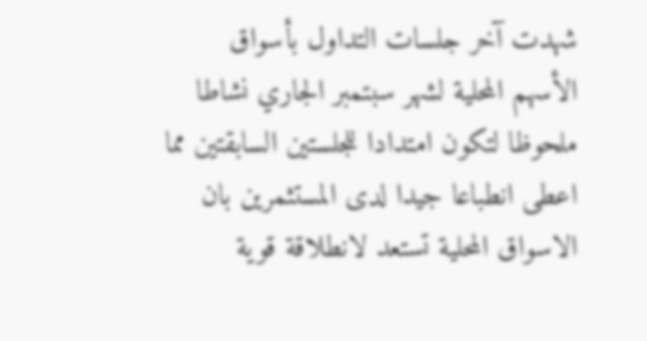شهدت آخر جلسات التداول بأسواق الأسهم المحلية لشهر سبتمبر الجاري نشاطا ملحوظا لتكون امتدادا للجلستين السابقتين مما اعطى انطباعا جيدا لدى المستثمرين بان الاسواق المحلية تستعد لانطلاقة قوية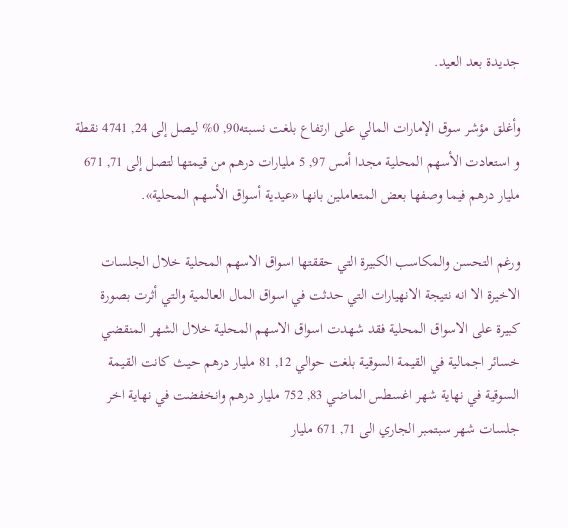جديدة بعد العيد.

وأغلق مؤشر سوق الإمارات المالي على ارتفاع بلغت نسبته90, 0% ليصل إلى 24, 4741 نقطة و استعادت الأسهم المحلية مجدا أمس 97, 5 مليارات درهم من قيمتها لتصل إلى 71, 671 مليار درهم فيما وصفها بعض المتعاملين بانها «عيدية أسواق الأسهم المحلية».

ورغم التحسن والمكاسب الكبيرة التي حققتها اسواق الاسهم المحلية خلال الجلسات الاخيرة الا انه نتيجة الانهيارات التي حدثت في اسواق المال العالمية والتي أثرت بصورة كبيرة على الاسواق المحلية فقد شهدت اسواق الاسهم المحلية خلال الشهر المنقضي خسائر اجمالية في القيمة السوقية بلغت حوالي 12, 81 مليار درهم حيث كانت القيمة السوقية في نهاية شهر اغسطس الماضي 83, 752 مليار درهم وانخفضت في نهاية اخر جلسات شهر سبتمبر الجاري الى 71, 671 مليار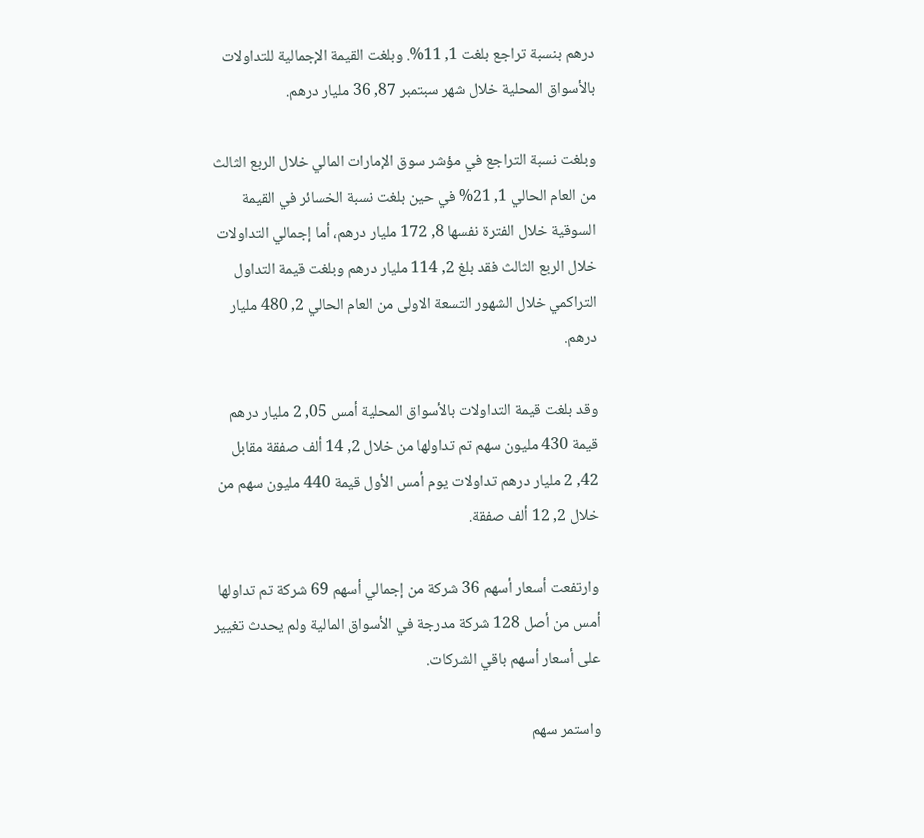درهم بنسبة تراجع بلغت 1, 11%. وبلغت القيمة الإجمالية للتداولات بالأسواق المحلية خلال شهر سبتمبر 87, 36 مليار درهم.

وبلغت نسبة التراجع في مؤشر سوق الإمارات المالي خلال الربع الثالث من العام الحالي 1, 21% في حين بلغت نسبة الخسائر في القيمة السوقية خلال الفترة نفسها 8, 172 مليار درهم، أما إجمالي التداولات خلال الربع الثالث فقد بلغ 2, 114 مليار درهم وبلغت قيمة التداول التراكمي خلال الشهور التسعة الاولى من العام الحالي 2, 480 مليار درهم.

وقد بلغت قيمة التداولات بالأسواق المحلية أمس 05, 2 مليار درهم قيمة 430 مليون سهم تم تداولها من خلال 2, 14 ألف صفقة مقابل 42, 2 مليار درهم تداولات يوم أمس الأول قيمة 440 مليون سهم من خلال 2, 12 ألف صفقة.

وارتفعت أسعار أسهم 36 شركة من إجمالي أسهم 69 شركة تم تداولها أمس من أصل 128 شركة مدرجة في الأسواق المالية ولم يحدث تغيير على أسعار أسهم باقي الشركات.

واستمر سهم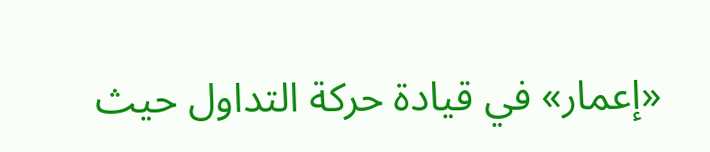«إعمار» في قيادة حركة التداول حيث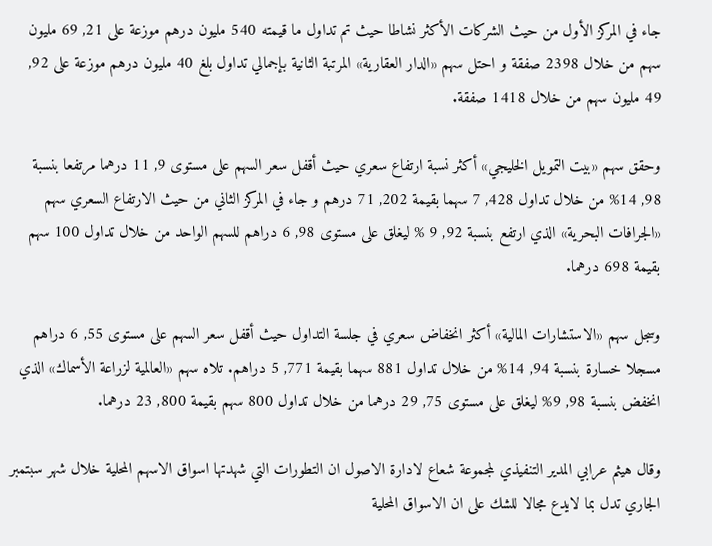جاء في المركز الأول من حيث الشركات الأكثر نشاطا حيث تم تداول ما قيمته 540 مليون درهم موزعة على 21, 69 مليون سهم من خلال 2398 صفقة و احتل سهم «الدار العقارية» المرتبة الثانية بإجمالي تداول بلغ 40 مليون درهم موزعة على 92, 49 مليون سهم من خلال 1418 صفقة.

وحقق سهم «بيت التمويل الخليجي» أكثر نسبة ارتفاع سعري حيث أقفل سعر السهم على مستوى 9, 11 درهما مرتفعا بنسبة 98, 14% من خلال تداول 428, 7 سهما بقيمة 202, 71 درهم و جاء في المركز الثاني من حيث الارتفاع السعري سهم «الجرافات البحرية» الذي ارتفع بنسبة 92, 9 % ليغلق على مستوى 98, 6 دراهم للسهم الواحد من خلال تداول 100 سهم بقيمة 698 درهما.

وسجل سهم «الاستشارات المالية» أكثر انخفاض سعري في جلسة التداول حيث أقفل سعر السهم على مستوى 55, 6 دراهم مسجلا خسارة بنسبة 94, 14% من خلال تداول 881 سهما بقيمة 771, 5 دراهم. تلاه سهم «العالمية لزراعة الأسماك» الذي انخفض بنسبة 98, 9% ليغلق على مستوى 75, 29 درهما من خلال تداول 800 سهم بقيمة 800, 23 درهما.

وقال هيثم عرابي المدير التنفيذي لمجموعة شعاع لادارة الاصول ان التطورات التي شهدتها اسواق الاسهم المحلية خلال شهر سبتمبر الجاري تدل بما لايدع مجالا للشك على ان الاسواق المحلية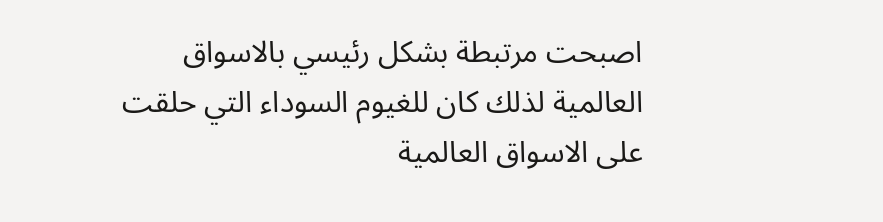اصبحت مرتبطة بشكل رئيسي بالاسواق العالمية لذلك كان للغيوم السوداء التي حلقت على الاسواق العالمية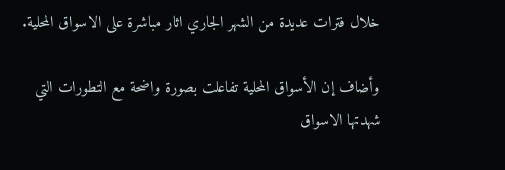خلال فترات عديدة من الشهر الجاري اثار مباشرة على الاسواق المحلية.

وأضاف إن الأسواق المحلية تفاعلت بصورة واضحة مع التطورات التي شهدتها الاسواق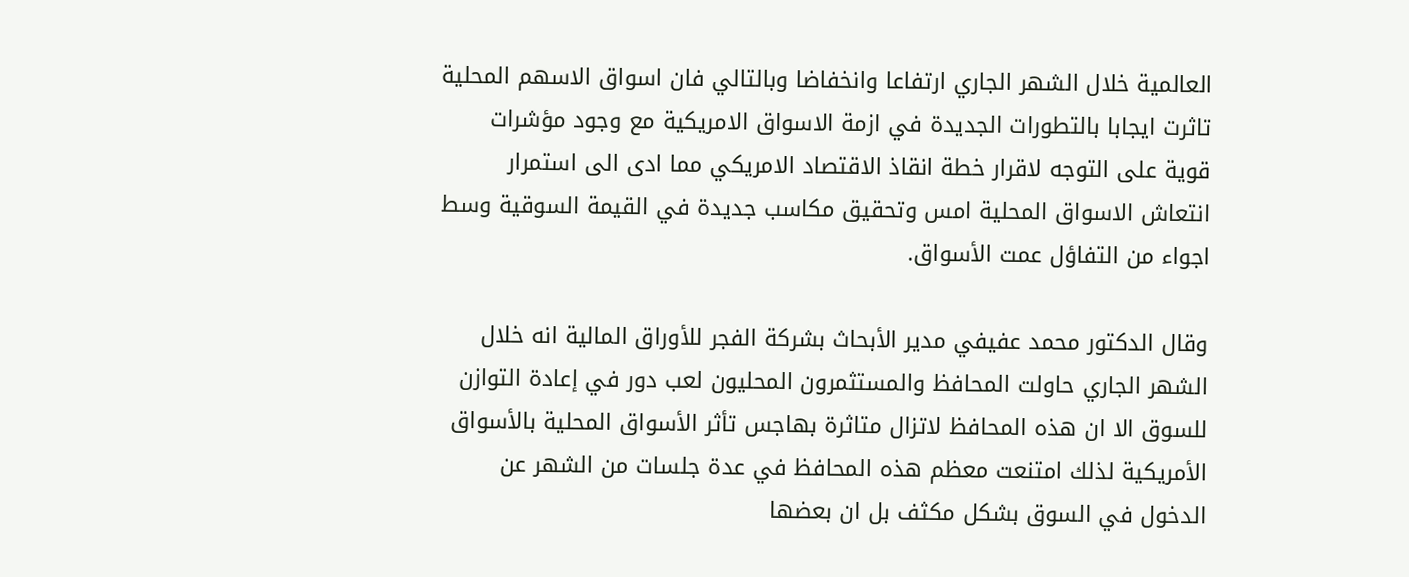العالمية خلال الشهر الجاري ارتفاعا وانخفاضا وبالتالي فان اسواق الاسهم المحلية تاثرت ايجابا بالتطورات الجديدة في ازمة الاسواق الامريكية مع وجود مؤشرات قوية على التوجه لاقرار خطة انقاذ الاقتصاد الامريكي مما ادى الى استمرار انتعاش الاسواق المحلية امس وتحقيق مكاسب جديدة في القيمة السوقية وسط اجواء من التفاؤل عمت الأسواق.

وقال الدكتور محمد عفيفي مدير الأبحاث بشركة الفجر للأوراق المالية انه خلال الشهر الجاري حاولت المحافظ والمستثمرون المحليون لعب دور في إعادة التوازن للسوق الا ان هذه المحافظ لاتزال متاثرة بهاجس تأثر الأسواق المحلية بالأسواق الأمريكية لذلك امتنعت معظم هذه المحافظ في عدة جلسات من الشهر عن الدخول في السوق بشكل مكثف بل ان بعضها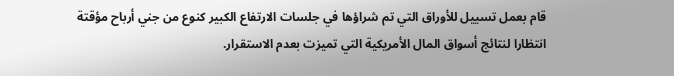قام بعمل تسييل للأوراق التي تم شراؤها في جلسات الارتفاع الكبير كنوع من جني أرباح مؤقتة انتظارا لنتائج أسواق المال الأمريكية التي تميزت بعدم الاستقرار.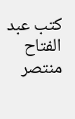كتب عبد الفتاح منتصر